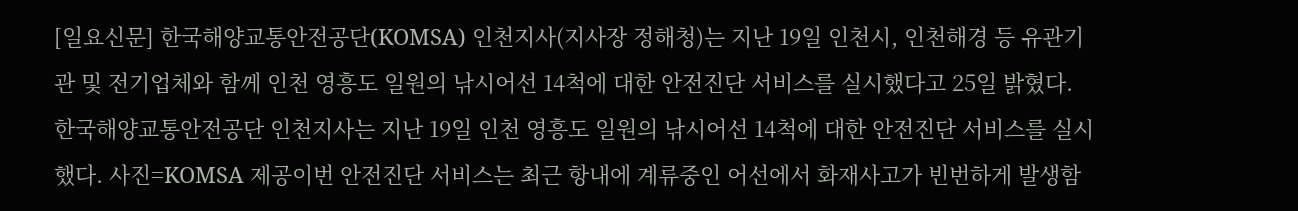[일요신문] 한국해양교통안전공단(KOMSA) 인천지사(지사장 정해청)는 지난 19일 인천시, 인천해경 등 유관기관 및 전기업체와 함께 인천 영흥도 일원의 낚시어선 14척에 대한 안전진단 서비스를 실시했다고 25일 밝혔다.
한국해양교통안전공단 인천지사는 지난 19일 인천 영흥도 일원의 낚시어선 14척에 대한 안전진단 서비스를 실시했다. 사진=KOMSA 제공이번 안전진단 서비스는 최근 항내에 계류중인 어선에서 화재사고가 빈번하게 발생함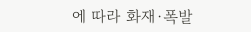에 따라 화재·폭발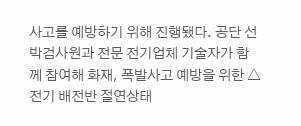사고를 예방하기 위해 진행됐다. 공단 선박검사원과 전문 전기업체 기술자가 함께 참여해 화재, 폭발사고 예방을 위한 △전기 배전반 절연상태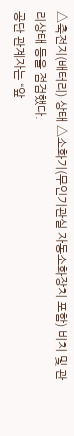△축전지(배터리) 상태 △소화기(무인기관실 자동소화장치 포함) 비치 및 관리상태 등을 점검했다.
공단 관계자는 “앞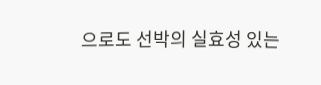으로도 선박의 실효성 있는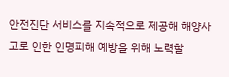안전진단 서비스를 지속적으로 제공해 해양사고로 인한 인명피해 예방을 위해 노력할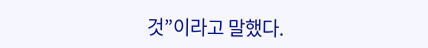것”이라고 말했다.